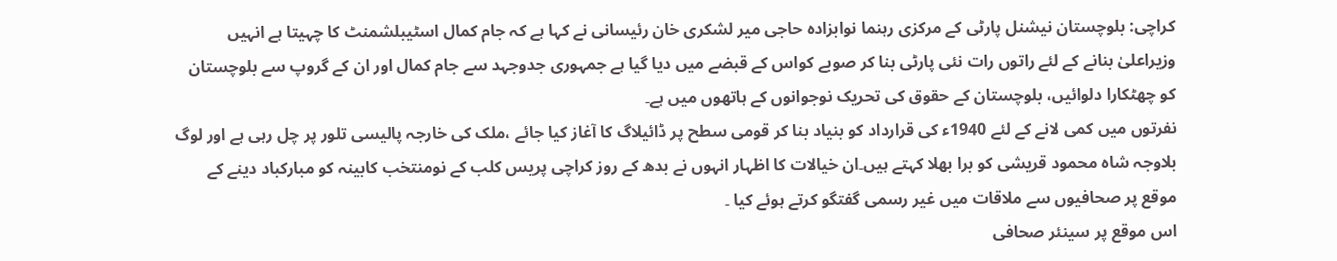کراچی: بلوچستان نیشنل پارٹی کے مرکزی رہنما نوابزادہ حاجی میر لشکری خان رئیسانی نے کہا ہے کہ جام کمال اسٹیبلشمنٹ کا چہیتا ہے انہیں وزیراعلیٰ بنانے کے لئے راتوں رات نئی پارٹی بنا کر صوبے کواس کے قبضے میں دیا گیا ہے جمہوری جدوجہد سے جام کمال اور ان کے گروپ سے بلوچستان کو چھٹکارا دلوائیں، بلوچستان کے حقوق کی تحریک نوجوانوں کے ہاتھوں میں ہے۔
نفرتوں میں کمی لانے کے لئے 1940ء کی قرارداد کو بنیاد بنا کر قومی سطح پر ڈائیلاگ کا آغاز کیا جائے ،ملک کی خارجہ پالیسی تلور پر چل رہی ہے اور لوگ بلاوجہ شاہ محمود قریشی کو برا بھلا کہتے ہیں۔ان خیالات کا اظہار انہوں نے بدھ کے روز کراچی پریس کلب کے نومنتخب کابینہ کو مبارکباد دینے کے موقع پر صحافیوں سے ملاقات میں غیر رسمی گفتگو کرتے ہوئے کیا ۔
اس موقع پر سینئر صحافی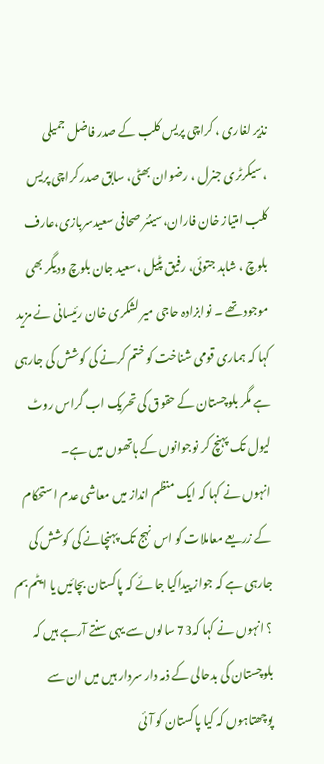نذیر لغاری ، کراچی پریس کلب کے صدر فاضل جمیلی ،سیکرٹری جنرل ، رضوان بھٹی، سابق صدر کراچی پریس کلب امتیاز خان فاران،سینئر صحافی سعیدسربازی،عارف بلوچ ، شاہد جتوئی، رفیق پٹیل ،سعید جان بلوچ ودیگر بھی موجود تھے ۔ نوابزادہ حاجی میر لشکری خان رئیسانی نے مزید کہا کہ ہماری قومی شناخت کو ختم کرنے کی کوشش کی جارہی ہے مگر بلوچستان کے حقوق کی تحریک اب گراس روٹ لیول تک پہنچ کر نوجوانوں کے ہاتھوں میں ہے۔
انہوں نے کہا کہ ایک منظم انداز میں معاشی عدم استحکام کے زریعے معاملات کو اس نہج تک پہنچانے کی کوشش کی جارہی ہے کہ جواز پیداکیا جا ئے کہ پاکستان بچائیں یا ایٹم بم ؟ انہوں نے کہا کہ73 سالوں سے یہی سنتے آرہے ہیں کہ بلوچستان کی بدحالی کے ذمہ دار سردار ہیں میں ان سے پوچھتاہوں کہ کیا پاکستان کو آئی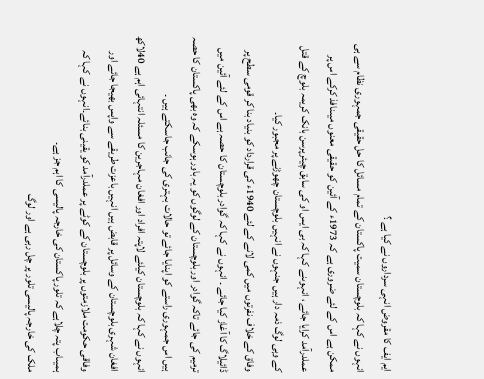ایم ایف کا مقروض انہی سرداروں نے کیا ہے ؟
انہوں نے کہا کہ بلوچستان سمیت پاکستان کے تمام مسائل کا حل حقیقی جمہوری نظام سے ہی ممکن ہے اس کے لئے ضروری ہے کہ 1973ء کے آئین کو حقیقی معنوں میںنافذ کرکے اس پر عملدرآمد کرایا جائے ، انہوںنے کہا کہ بی ایس او کی سابق چیئرپرسن بانک کریمہ بلوچ کے قتل کے وہی لوگ ذمہ دار ہیں جنہوں نے انہیں بلوچستان چھوڑنے پر مجبور کیا۔
وفاق کے خلاف نفرتوں میں کمی لانے کے لئے 1940ء کی قرارداد کو بنیاد بنا کر قومی سطح پر ڈائیلاگ کا آغاز کیا جائے ۔ انہوں نے کہا کہ گوادر بلوچستان کا حصہ ہے اس کے لئے آئین میں ترمیم کی جائے تاکہ گوادر اور بلوچستان کے لوگوں کو یہ باور ہوسکے کہ وہ بھی پاکستان کا حصہ ہیں اس جمہوری راستے کو اپنایا جائے تو حالات بہتری کی جانب جاسکتے ہیں ۔
انہوں نے کہا کہ بلوچستان کیلئے لاپتہ افراد اور افغان مہاجرین کا مسئلہ انتہائی اہم ہے 40لاکھ افغان شہری بلوچستان کے وسائل پر قابض ہیں انہیں باعزت طریقے سے واپس بھیجا جائے اور وفاقی حکومت ملازمتوں پر بلوچستان کے کوٹے پر عملدرآمد کو یقینی بنائے۔انہوں نے کہا کہ ہمیںاب پتہ چلاہے کہ تلور پاکستان کی خارجہ پالیسی کا اہم جز ہے۔
ملک کی خارجہ پالیسی تلور پر چل رہی ہے اور لوگ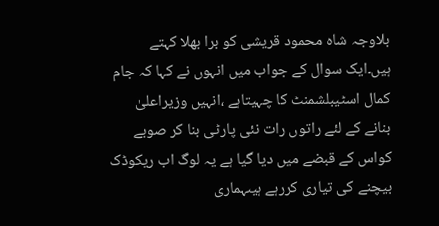بلاوجہ شاہ محمود قریشی کو برا بھلا کہتے ہیں۔ایک سوال کے جواب میں انہوں نے کہا کہ جام کمال اسٹیبلشمنٹ کا چہیتاہے ،انہیں وزیراعلیٰ بنانے کے لئے راتوں رات نئی پارٹی بنا کر صوبے کواس کے قبضے میں دیا گیا ہے یہ لوگ اب ریکوڈک بیچنے کی تیاری کررہے ہیںہماری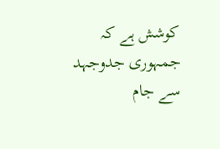کوشش ہے کہ جمہوری جدوجہد سے جام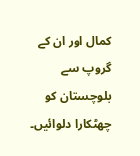کمال اور ان کے گروپ سے بلوچستان کو چھٹکارا دلوائیں۔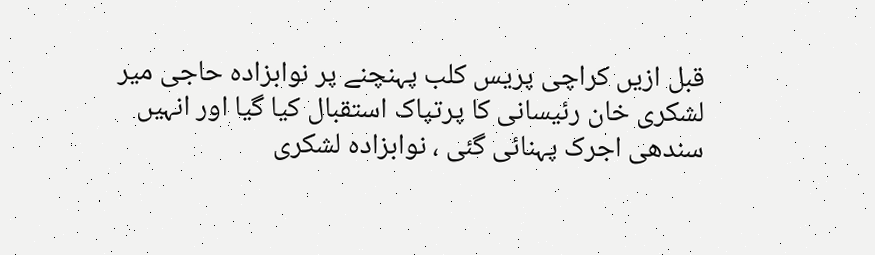قبل ازیں کراچی پریس کلب پہنچنے پر نوابزادہ حاجی میر لشکری خان رئیسانی کا پرتپاک استقبال کیا گیا اور انہیں سندھی اجرک پہنائی گئی ، نوابزادہ لشکری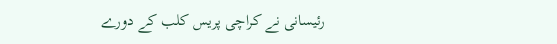رئیسانی نے کراچی پریس کلب کے دورے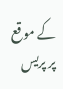کے موقع پر پریس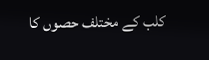کلب کے مختلف حصوں کا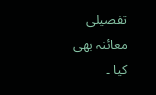تفصیلی معائنہ بھی کیا ۔